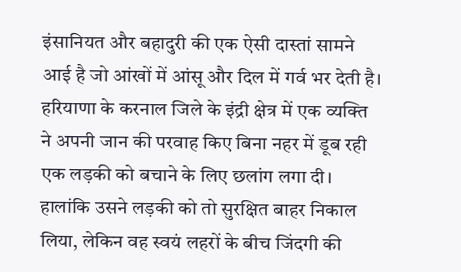इंसानियत और बहादुरी की एक ऐसी दास्तां सामने आई है जो आंखों में आंसू और दिल में गर्व भर देती है। हरियाणा के करनाल जिले के इंद्री क्षेत्र में एक व्यक्ति ने अपनी जान की परवाह किए बिना नहर में डूब रही एक लड़की को बचाने के लिए छलांग लगा दी। हालांकि उसने लड़की को तो सुरक्षित बाहर निकाल लिया, लेकिन वह स्वयं लहरों के बीच जिंदगी की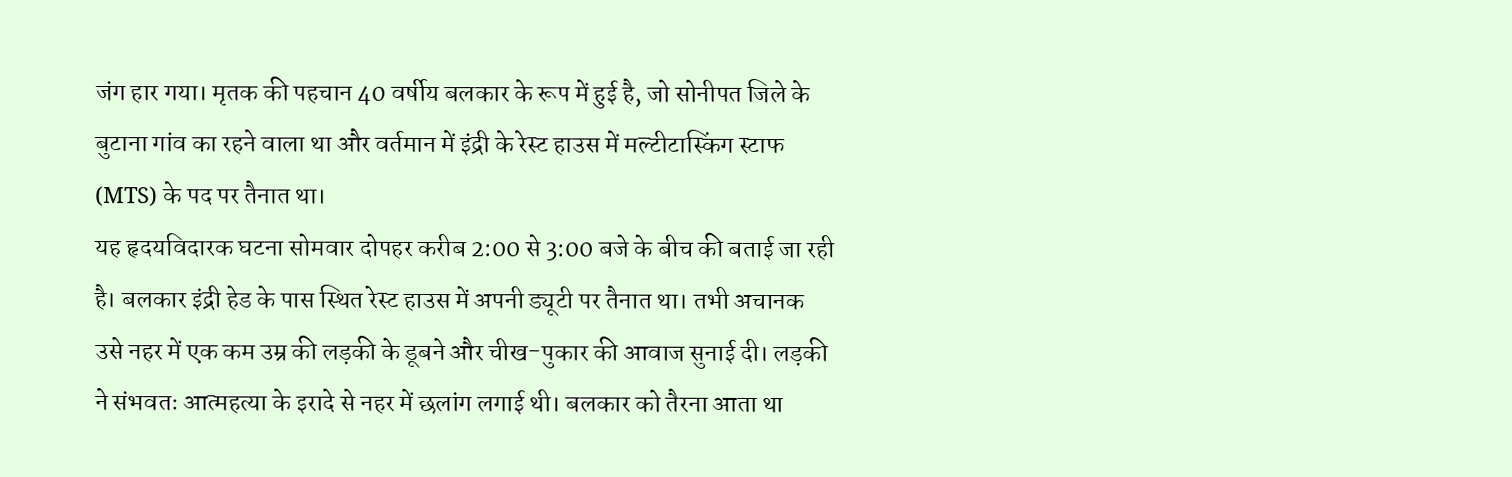जंग हार गया। मृतक की पहचान 40 वर्षीय बलकार के रूप में हुई है, जो सोनीपत जिले के बुटाना गांव का रहने वाला था और वर्तमान में इंद्री के रेस्ट हाउस में मल्टीटास्किंग स्टाफ (MTS) के पद पर तैनात था।
यह हृदयविदारक घटना सोमवार दोपहर करीब 2:00 से 3:00 बजे के बीच की बताई जा रही है। बलकार इंद्री हेड के पास स्थित रेस्ट हाउस में अपनी ड्यूटी पर तैनात था। तभी अचानक उसे नहर में एक कम उम्र की लड़की के डूबने और चीख-पुकार की आवाज सुनाई दी। लड़की ने संभवतः आत्महत्या के इरादे से नहर में छलांग लगाई थी। बलकार को तैरना आता था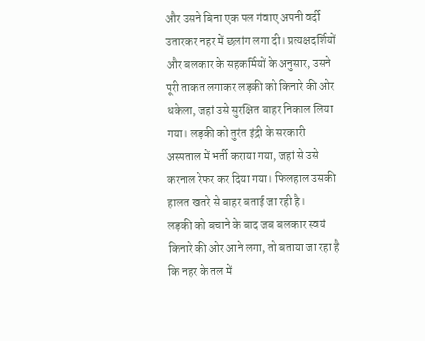और उसने बिना एक पल गंवाए अपनी वर्दी उतारकर नहर में छलांग लगा दी। प्रत्यक्षदर्शियों और बलकार के सहकर्मियों के अनुसार, उसने पूरी ताकत लगाकर लड़की को किनारे की ओर धकेला, जहां उसे सुरक्षित बाहर निकाल लिया गया। लड़की को तुरंत इंद्री के सरकारी अस्पताल में भर्ती कराया गया, जहां से उसे करनाल रेफर कर दिया गया। फिलहाल उसकी हालत खतरे से बाहर बताई जा रही है।
लड़की को बचाने के बाद जब बलकार स्वयं किनारे की ओर आने लगा, तो बताया जा रहा है कि नहर के तल में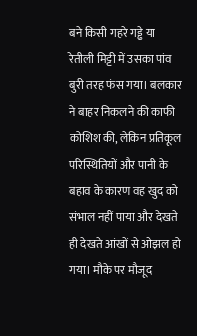बने किसी गहरे गड्ढे या रेतीली मिट्टी में उसका पांव बुरी तरह फंस गया। बलकार ने बाहर निकलने की काफी कोशिश की, लेकिन प्रतिकूल परिस्थितियों और पानी के बहाव के कारण वह खुद को संभाल नहीं पाया और देखते ही देखते आंखों से ओझल हो गया। मौके पर मौजूद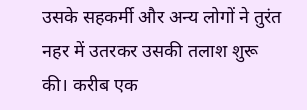उसके सहकर्मी और अन्य लोगों ने तुरंत नहर में उतरकर उसकी तलाश शुरू की। करीब एक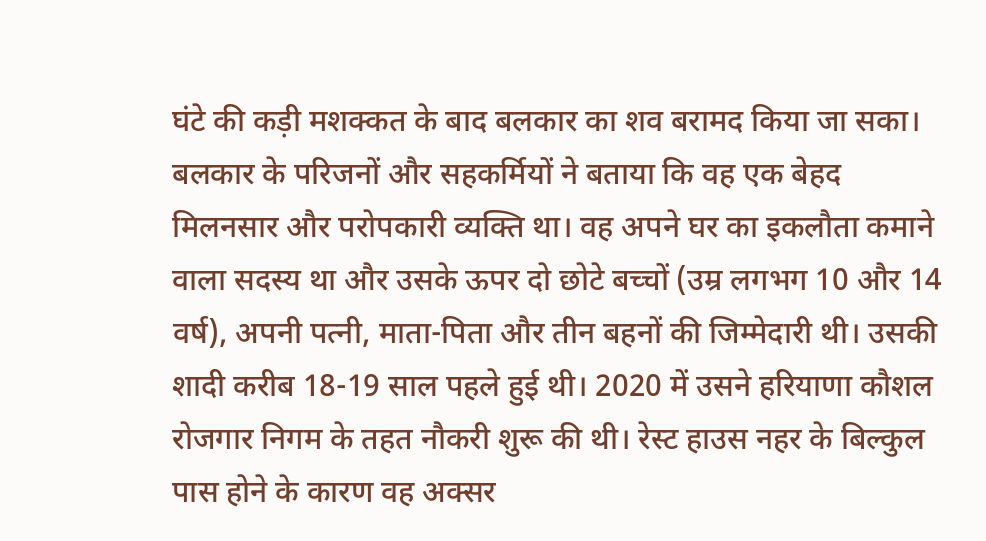घंटे की कड़ी मशक्कत के बाद बलकार का शव बरामद किया जा सका।
बलकार के परिजनों और सहकर्मियों ने बताया कि वह एक बेहद मिलनसार और परोपकारी व्यक्ति था। वह अपने घर का इकलौता कमाने वाला सदस्य था और उसके ऊपर दो छोटे बच्चों (उम्र लगभग 10 और 14 वर्ष), अपनी पत्नी, माता-पिता और तीन बहनों की जिम्मेदारी थी। उसकी शादी करीब 18-19 साल पहले हुई थी। 2020 में उसने हरियाणा कौशल रोजगार निगम के तहत नौकरी शुरू की थी। रेस्ट हाउस नहर के बिल्कुल पास होने के कारण वह अक्सर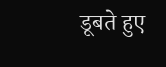डूबते हुए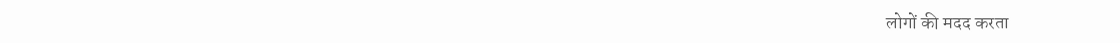लोगों की मदद करता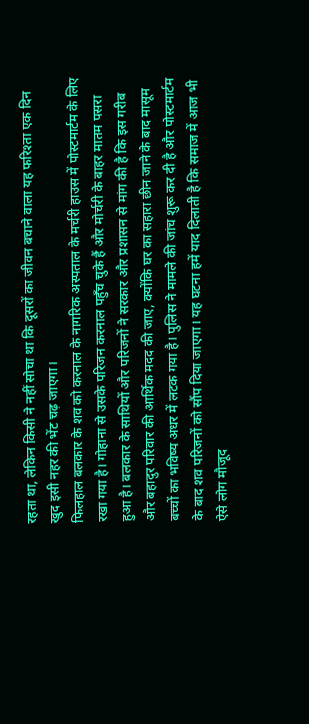रहता था, लेकिन किसी ने नहीं सोचा था कि दूसरों का जीवन बचाने वाला यह फरिश्ता एक दिन खुद इसी नहर की भेंट चढ़ जाएगा।
फिलहाल बलकार के शव को करनाल के नागरिक अस्पताल के मर्चरी हाउस में पोस्टमार्टम के लिए रखा गया है। गोहाना से उसके परिजन करनाल पहुँच चुके हैं और मोर्चरी के बाहर मातम पसरा हुआ है। बलकार के साथियों और परिजनों ने सरकार और प्रशासन से मांग की है कि इस गरीब और बहादुर परिवार की आर्थिक मदद की जाए, क्योंकि घर का सहारा छीन जाने के बाद मासूम बच्चों का भविष्य अधर में लटक गया है। पुलिस ने मामले की जांच शुरू कर दी है और पोस्टमार्टम के बाद शव परिजनों को सौंप दिया जाएगा। यह घटना हमें याद दिलाती है कि समाज में आज भी ऐसे लोग मौजूद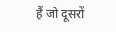हैं जो दूसरों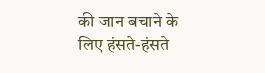की जान बचाने के लिए हंसते-हंसते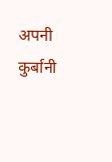अपनी कुर्बानी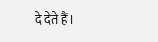दे देते हैं।